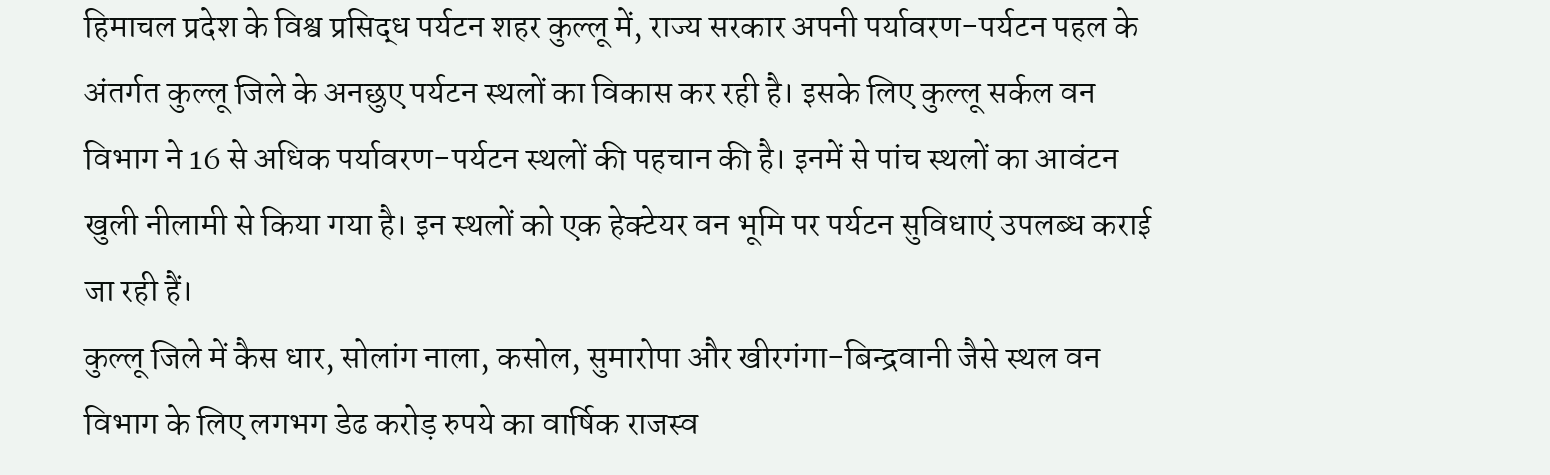हिमाचल प्रदेश के विश्व प्रसिद्ध पर्यटन शहर कुल्लू में, राज्य सरकार अपनी पर्यावरण-पर्यटन पहल के अंतर्गत कुल्लू जिले के अनछुए पर्यटन स्थलों का विकास कर रही है। इसके लिए कुल्लू सर्कल वन विभाग ने 16 से अधिक पर्यावरण-पर्यटन स्थलों की पहचान की है। इनमें से पांच स्थलों का आवंटन खुली नीलामी से किया गया है। इन स्थलों को एक हेक्टेयर वन भूमि पर पर्यटन सुविधाएं उपलब्ध कराई जा रही हैं।
कुल्लू जिले में कैस धार, सोलांग नाला, कसोल, सुमारोपा और खीरगंगा-बिन्द्रवानी जैसे स्थल वन विभाग के लिए लगभग डेढ करोड़ रुपये का वार्षिक राजस्व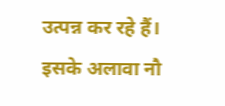उत्पन्न कर रहे हैं। इसके अलावा नौ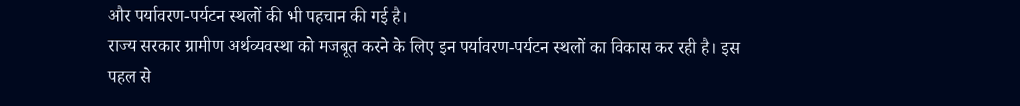और पर्यावरण-पर्यटन स्थलों की भी पहचान की गई है।
राज्य सरकार ग्रामीण अर्थव्यवस्था को मजबूत करने के लिए इन पर्यावरण-पर्यटन स्थलों का विकास कर रही है। इस पहल से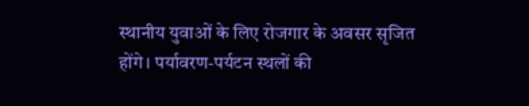स्थानीय युवाओं के लिए रोजगार के अवसर सृजित होंगे। पर्यावरण-पर्यटन स्थलों की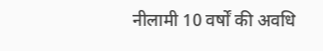नीलामी 10 वर्षों की अवधि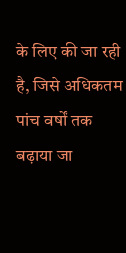के लिए की जा रही है, जिसे अधिकतम पांच वर्षों तक बढ़ाया जा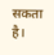सकता है।